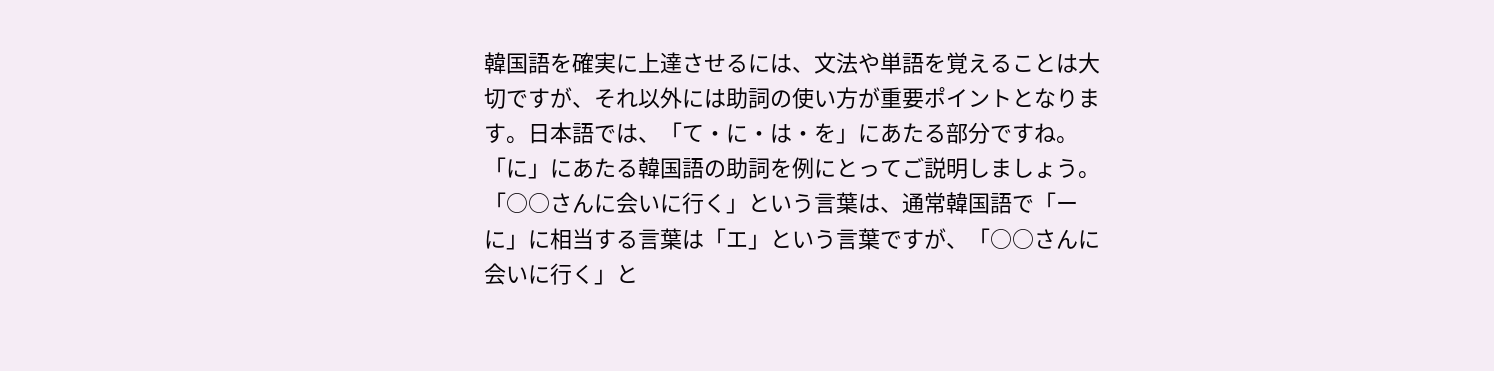韓国語を確実に上達させるには、文法や単語を覚えることは大切ですが、それ以外には助詞の使い方が重要ポイントとなります。日本語では、「て・に・は・を」にあたる部分ですね。
「に」にあたる韓国語の助詞を例にとってご説明しましょう。
「○○さんに会いに行く」という言葉は、通常韓国語で「ーに」に相当する言葉は「エ」という言葉ですが、「○○さんに会いに行く」と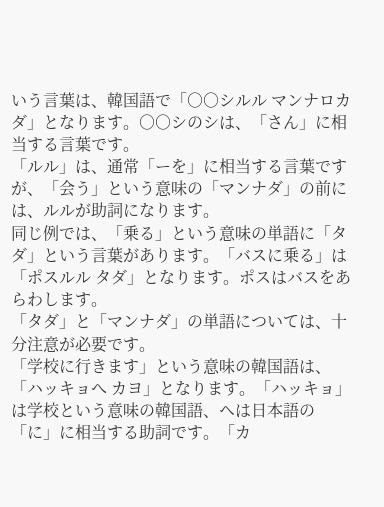いう言葉は、韓国語で「○○シルル マンナロカダ」となります。○○シのシは、「さん」に相当する言葉です。
「ルル」は、通常「ーを」に相当する言葉ですが、「会う」という意味の「マンナダ」の前には、ルルが助詞になります。
同じ例では、「乗る」という意味の単語に「タダ」という言葉があります。「バスに乗る」は「ポスルル タダ」となります。ポスはバスをあらわします。
「タダ」と「マンナダ」の単語については、十分注意が必要です。
「学校に行きます」という意味の韓国語は、「ハッキョへ カヨ」となります。「ハッキョ」は学校という意味の韓国語、ヘは日本語の「に」に相当する助詞です。「カ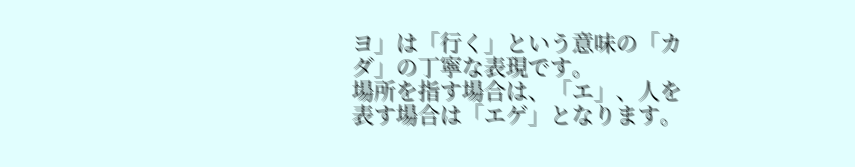ヨ」は「行く」という意味の「カダ」の丁寧な表現です。
場所を指す場合は、「エ」、人を表す場合は「エゲ」となります。